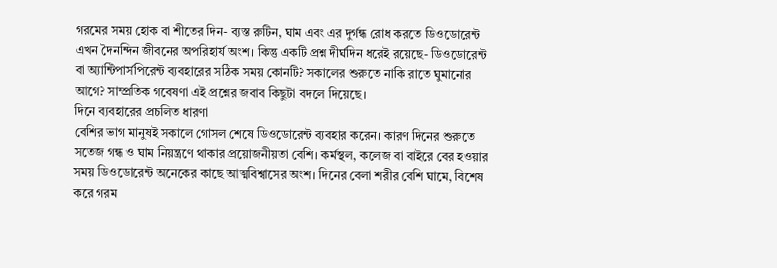গরমের সময় হোক বা শীতের দিন- ব্যস্ত রুটিন, ঘাম এবং এর দুর্গন্ধ রোধ করতে ডিওডোরেন্ট এখন দৈনন্দিন জীবনের অপরিহার্য অংশ। কিন্তু একটি প্রশ্ন দীর্ঘদিন ধরেই রয়েছে- ডিওডোরেন্ট বা অ্যান্টিপার্সপিরেন্ট ব্যবহারের সঠিক সময় কোনটি? সকালের শুরুতে নাকি রাতে ঘুমানোর আগে? সাম্প্রতিক গবেষণা এই প্রশ্নের জবাব কিছুটা বদলে দিয়েছে।
দিনে ব্যবহারের প্রচলিত ধারণা
বেশির ভাগ মানুষই সকালে গোসল শেষে ডিওডোরেন্ট ব্যবহার করেন। কারণ দিনের শুরুতে সতেজ গন্ধ ও ঘাম নিয়ন্ত্রণে থাকার প্রয়োজনীয়তা বেশি। কর্মস্থল, কলেজ বা বাইরে বের হওয়ার সময় ডিওডোরেন্ট অনেকের কাছে আত্মবিশ্বাসের অংশ। দিনের বেলা শরীর বেশি ঘামে, বিশেষ করে গরম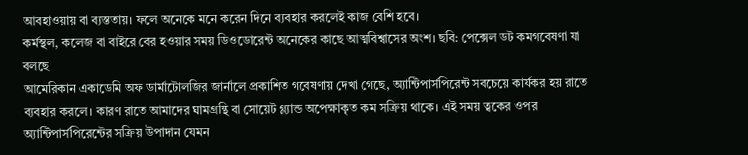আবহাওয়ায় বা ব্যস্ততায়। ফলে অনেকে মনে করেন দিনে ব্যবহার করলেই কাজ বেশি হবে।
কর্মস্থল, কলেজ বা বাইরে বের হওয়ার সময় ডিওডোরেন্ট অনেকের কাছে আত্মবিশ্বাসের অংশ। ছবি: পেক্সেল ডট কমগবেষণা যা বলছে
আমেরিকান একাডেমি অফ ডার্মাটোলজির জার্নালে প্রকাশিত গবেষণায় দেখা গেছে, অ্যান্টিপার্সপিরেন্ট সবচেয়ে কার্যকর হয় রাতে ব্যবহার করলে। কারণ রাতে আমাদের ঘামগ্রন্থি বা সোয়েট গ্ল্যান্ড অপেক্ষাকৃত কম সক্রিয় থাকে। এই সময় ত্বকের ওপর অ্যান্টিপার্সপিরেন্টের সক্রিয় উপাদান যেমন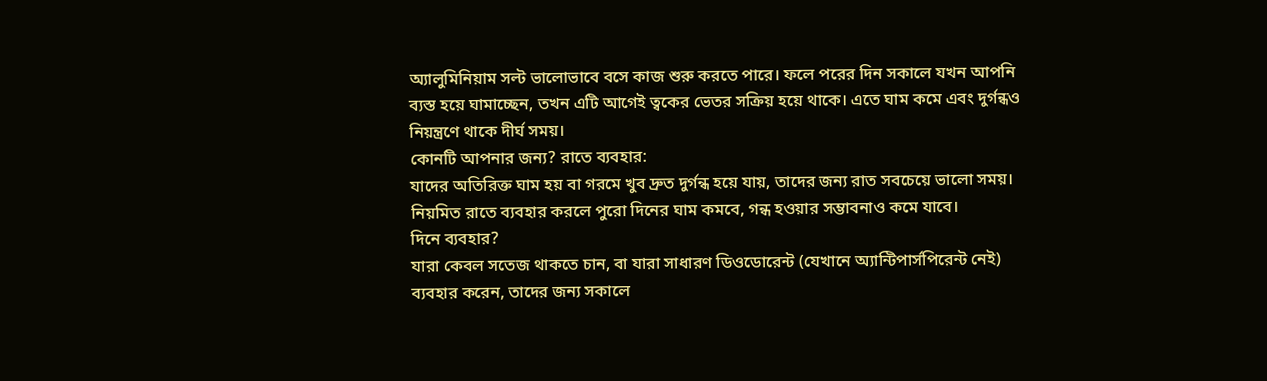অ্যালুমিনিয়াম সল্ট ভালোভাবে বসে কাজ শুরু করতে পারে। ফলে পরের দিন সকালে যখন আপনি ব্যস্ত হয়ে ঘামাচ্ছেন, তখন এটি আগেই ত্বকের ভেতর সক্রিয় হয়ে থাকে। এতে ঘাম কমে এবং দুর্গন্ধও নিয়ন্ত্রণে থাকে দীর্ঘ সময়।
কোনটি আপনার জন্য? রাতে ব্যবহার:
যাদের অতিরিক্ত ঘাম হয় বা গরমে খুব দ্রুত দুর্গন্ধ হয়ে যায়, তাদের জন্য রাত সবচেয়ে ভালো সময়। নিয়মিত রাতে ব্যবহার করলে পুরো দিনের ঘাম কমবে, গন্ধ হওয়ার সম্ভাবনাও কমে যাবে।
দিনে ব্যবহার?
যারা কেবল সতেজ থাকতে চান, বা যারা সাধারণ ডিওডোরেন্ট (যেখানে অ্যান্টিপার্সপিরেন্ট নেই) ব্যবহার করেন, তাদের জন্য সকালে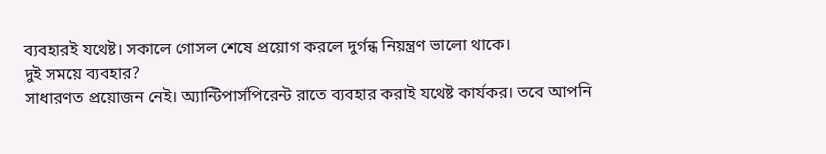ব্যবহারই যথেষ্ট। সকালে গোসল শেষে প্রয়োগ করলে দুর্গন্ধ নিয়ন্ত্রণ ভালো থাকে।
দুই সময়ে ব্যবহার?
সাধারণত প্রয়োজন নেই। অ্যান্টিপার্সপিরেন্ট রাতে ব্যবহার করাই যথেষ্ট কার্যকর। তবে আপনি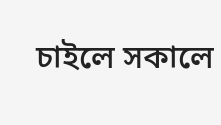চাইলে সকালে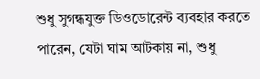শুধু সুগন্ধযুক্ত ডিওডোরেন্ট ব্যবহার করতে পারেন, যেটা ঘাম আটকায় না, শুধু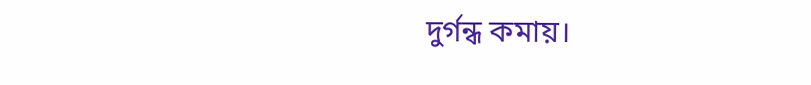দুর্গন্ধ কমায়।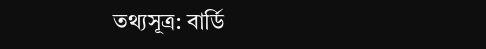তথ্যসূত্র: বার্ডি